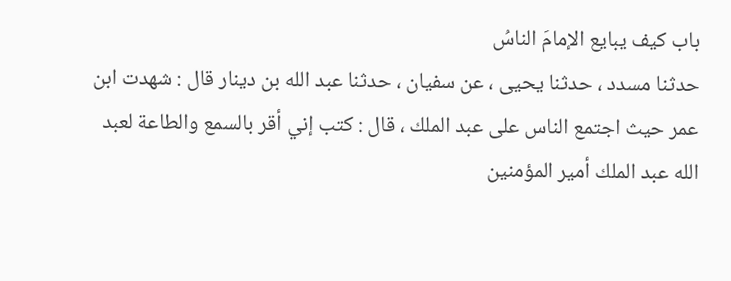باب كيف يبايع الإمامَ الناسُ
حدثنا مسدد ، حدثنا يحيى ، عن سفيان ، حدثنا عبد الله بن دينار قال : شهدت ابن عمر حيث اجتمع الناس على عبد الملك ، قال : كتب إني أقر بالسمع والطاعة لعبد الله عبد الملك أمير المؤمنين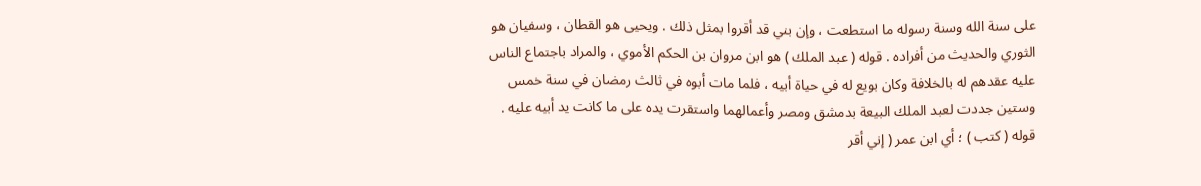على سنة الله وسنة رسوله ما استطعت ، وإن بني قد أقروا بمثل ذلك . ويحيى هو القطان ، وسفيان هو الثوري والحديث من أفراده . قوله ( عبد الملك ) هو ابن مروان بن الحكم الأموي ، والمراد باجتماع الناس عليه عقدهم له بالخلافة وكان بويع له في حياة أبيه ، فلما مات أبوه في ثالث رمضان في سنة خمس وستين جددت لعبد الملك البيعة بدمشق ومصر وأعمالهما واستقرت يده على ما كانت يد أبيه عليه .
قوله ( كتب ) ؛ أي ابن عمر ( إني أقر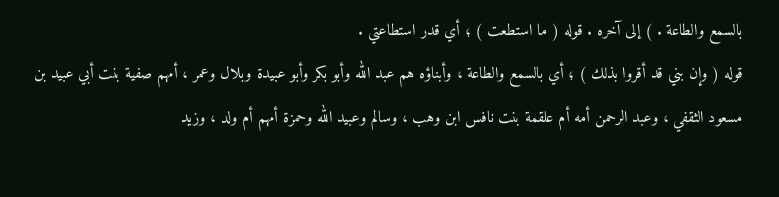بالسمع والطاعة . ) إلى آخره . قوله ( ما استطعت ) ؛ أي قدر استطاعتي .
قوله ( وإن بني قد أقروا بذلك ) ؛ أي بالسمع والطاعة ، وأبناؤه هم عبد الله وأبو بكر وأبو عبيدة وبلال وعمر ، أمهم صفية بنت أبي عبيد بن مسعود الثقفي ، وعبد الرحمن أمه أم علقمة بنت نافس ابن وهب ، وسالم وعبيد الله وحمزة أمهم أم ولد ، وزيد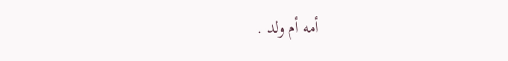أمه أم ولد .